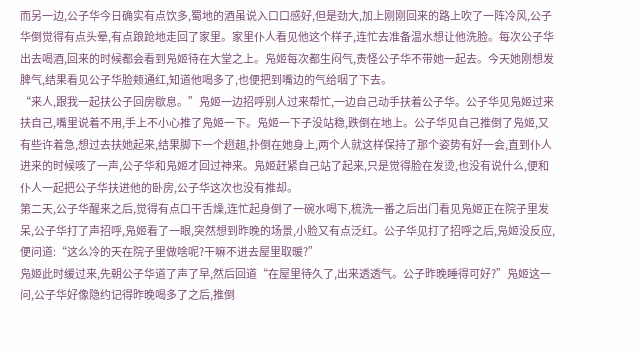而另一边,公子华今日确实有点饮多,蜀地的酒虽说入口口感好,但是劲大,加上刚刚回来的路上吹了一阵冷风,公子华倒觉得有点头晕,有点踉跄地走回了家里。家里仆人看见他这个样子,连忙去准备温水想让他洗脸。每次公子华出去喝酒,回来的时候都会看到凫姬待在大堂之上。凫姬每次都生闷气,责怪公子华不带她一起去。今天她刚想发脾气,结果看见公子华脸颊通红,知道他喝多了,也便把到嘴边的气给咽了下去。
“来人,跟我一起扶公子回房歇息。”凫姬一边招呼别人过来帮忙,一边自己动手扶着公子华。公子华见凫姬过来扶自己,嘴里说着不用,手上不小心推了凫姬一下。凫姬一下子没站稳,跌倒在地上。公子华见自己推倒了凫姬,又有些许着急,想过去扶她起来,结果脚下一个趔趄,扑倒在她身上,两个人就这样保持了那个姿势有好一会,直到仆人进来的时候咳了一声,公子华和凫姬才回过神来。凫姬赶紧自己站了起来,只是觉得脸在发烫,也没有说什么,便和仆人一起把公子华扶进他的卧房,公子华这次也没有推却。
第二天,公子华醒来之后,觉得有点口干舌燥,连忙起身倒了一碗水喝下,梳洗一番之后出门看见凫姬正在院子里发呆,公子华打了声招呼,凫姬看了一眼,突然想到昨晚的场景,小脸又有点泛红。公子华见打了招呼之后,凫姬没反应,便问道:“这么冷的天在院子里做啥呢?干嘛不进去屋里取暖?”
凫姬此时缓过来,先朝公子华道了声了早,然后回道“在屋里待久了,出来透透气。公子昨晚睡得可好?”凫姬这一问,公子华好像隐约记得昨晚喝多了之后,推倒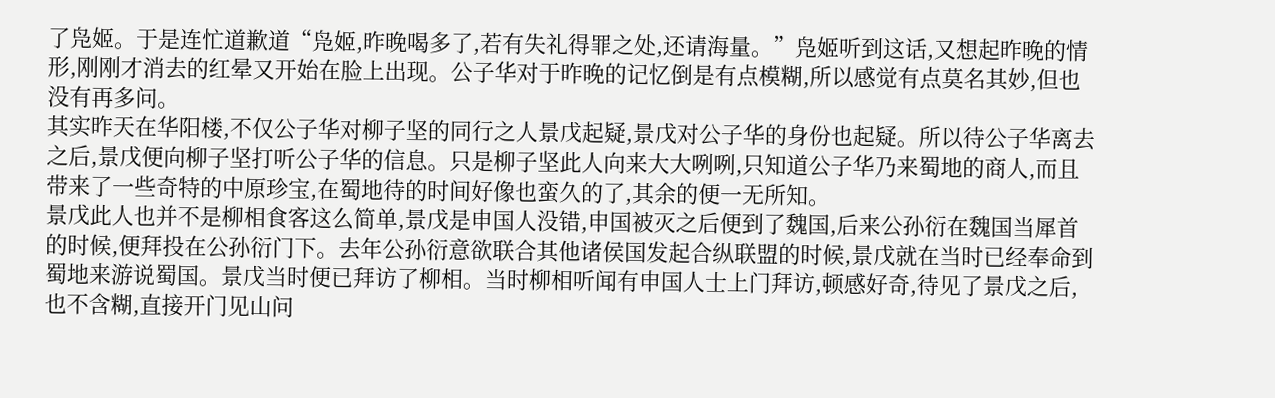了凫姬。于是连忙道歉道“凫姬,昨晚喝多了,若有失礼得罪之处,还请海量。”凫姬听到这话,又想起昨晚的情形,刚刚才消去的红晕又开始在脸上出现。公子华对于昨晚的记忆倒是有点模糊,所以感觉有点莫名其妙,但也没有再多问。
其实昨天在华阳楼,不仅公子华对柳子坚的同行之人景戊起疑,景戊对公子华的身份也起疑。所以待公子华离去之后,景戊便向柳子坚打听公子华的信息。只是柳子坚此人向来大大咧咧,只知道公子华乃来蜀地的商人,而且带来了一些奇特的中原珍宝,在蜀地待的时间好像也蛮久的了,其余的便一无所知。
景戊此人也并不是柳相食客这么简单,景戊是申国人没错,申国被灭之后便到了魏国,后来公孙衍在魏国当犀首的时候,便拜投在公孙衍门下。去年公孙衍意欲联合其他诸侯国发起合纵联盟的时候,景戊就在当时已经奉命到蜀地来游说蜀国。景戊当时便已拜访了柳相。当时柳相听闻有申国人士上门拜访,顿感好奇,待见了景戊之后,也不含糊,直接开门见山问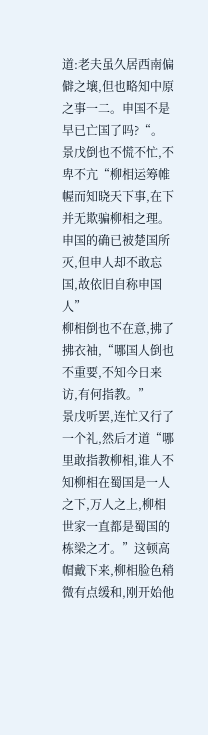道:老夫虽久居西南偏僻之壤,但也略知中原之事一二。申国不是早已亡国了吗?“。
景戊倒也不慌不忙,不卑不亢“柳相运筹帷幄而知晓天下事,在下并无欺骗柳相之理。申国的确已被楚国所灭,但申人却不敢忘国,故依旧自称申国人”
柳相倒也不在意,拂了拂衣袖,“哪国人倒也不重要,不知今日来访,有何指教。”
景戊听罢,连忙又行了一个礼,然后才道“哪里敢指教柳相,谁人不知柳相在蜀国是一人之下,万人之上,柳相世家一直都是蜀国的栋梁之才。”这顿高帽戴下来,柳相脸色稍微有点缓和,刚开始他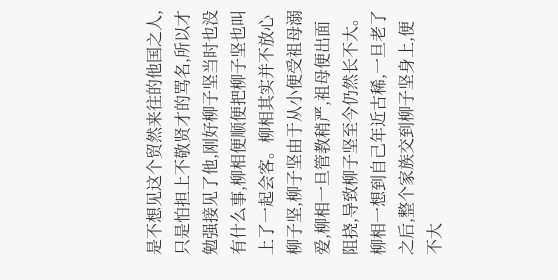是不想见这个贸然来往的他国之人,只是怕担上不敬贤才的骂名,所以才勉强接见了他,刚好柳子坚当时也没有什么事,柳相便顺便把柳子坚也叫上了一起会客。柳相其实并不放心柳子坚,柳子坚由于从小便受祖母溺爱,柳相一旦管教稍严,祖母便出面阻挠,导致柳子坚至今仍然长不大。柳相一想到自己年近古稀,一旦老了之后,整个家族交到柳子坚身上,便不大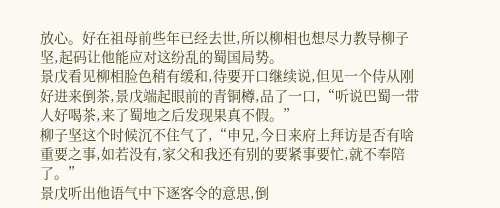放心。好在祖母前些年已经去世,所以柳相也想尽力教导柳子坚,起码让他能应对这纷乱的蜀国局势。
景戊看见柳相脸色稍有缓和,待要开口继续说,但见一个侍从刚好进来倒茶,景戊端起眼前的青铜樽,品了一口,“听说巴蜀一带人好喝茶,来了蜀地之后发现果真不假。”
柳子坚这个时候沉不住气了,“申兄,今日来府上拜访是否有啥重要之事,如若没有,家父和我还有别的要紧事要忙,就不奉陪了。”
景戊听出他语气中下逐客令的意思,倒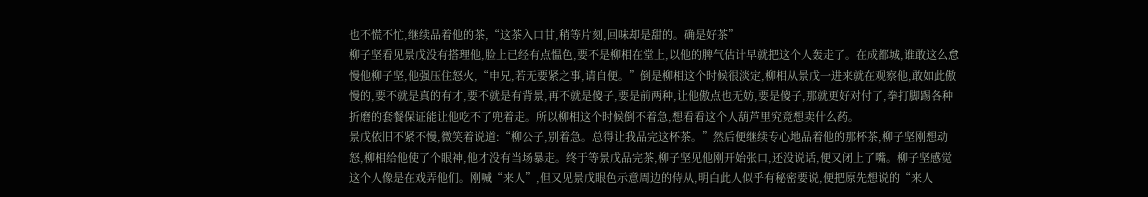也不慌不忙,继续品着他的茶,“这茶入口甘,稍等片刻,回味却是甜的。确是好茶”
柳子坚看见景戊没有搭理他,脸上已经有点愠色,要不是柳相在堂上,以他的脾气估计早就把这个人轰走了。在成都城,谁敢这么怠慢他柳子坚,他强压住怒火,“申兄,若无要紧之事,请自便。”倒是柳相这个时候很淡定,柳相从景戊一进来就在观察他,敢如此傲慢的,要不就是真的有才,要不就是有背景,再不就是傻子,要是前两种,让他傲点也无妨,要是傻子,那就更好对付了,拳打脚踢各种折磨的套餐保证能让他吃不了兜着走。所以柳相这个时候倒不着急,想看看这个人葫芦里究竟想卖什么药。
景戊依旧不紧不慢,微笑着说道:“柳公子,别着急。总得让我品完这杯茶。”然后便继续专心地品着他的那杯茶,柳子坚刚想动怒,柳相给他使了个眼神,他才没有当场暴走。终于等景戊品完茶,柳子坚见他刚开始张口,还没说话,便又闭上了嘴。柳子坚感觉这个人像是在戏弄他们。刚喊“来人”,但又见景戊眼色示意周边的侍从,明白此人似乎有秘密要说,便把原先想说的“来人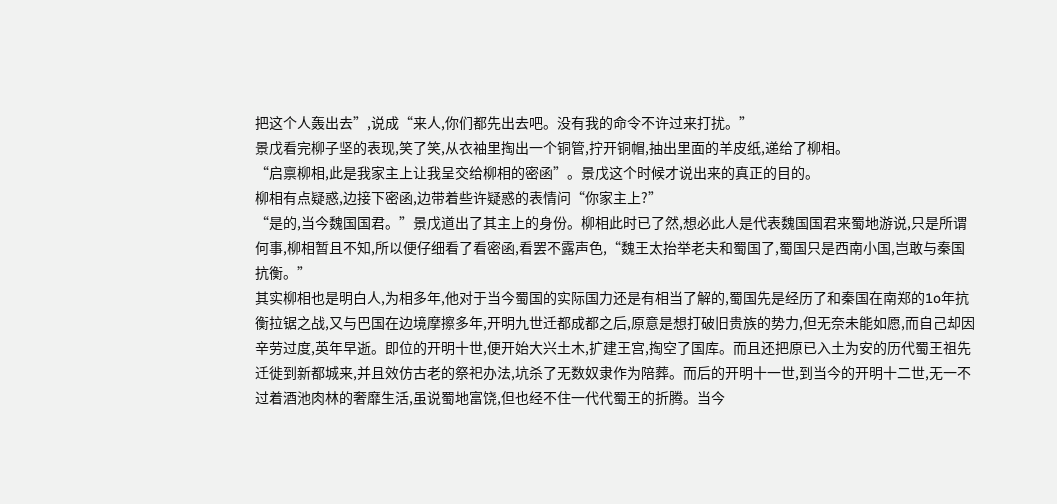把这个人轰出去”,说成“来人,你们都先出去吧。没有我的命令不许过来打扰。”
景戊看完柳子坚的表现,笑了笑,从衣袖里掏出一个铜管,拧开铜帽,抽出里面的羊皮纸,递给了柳相。
“启禀柳相,此是我家主上让我呈交给柳相的密函”。景戊这个时候才说出来的真正的目的。
柳相有点疑惑,边接下密函,边带着些许疑惑的表情问“你家主上?”
“是的,当今魏国国君。”景戊道出了其主上的身份。柳相此时已了然,想必此人是代表魏国国君来蜀地游说,只是所谓何事,柳相暂且不知,所以便仔细看了看密函,看罢不露声色,“魏王太抬举老夫和蜀国了,蜀国只是西南小国,岂敢与秦国抗衡。”
其实柳相也是明白人,为相多年,他对于当今蜀国的实际国力还是有相当了解的,蜀国先是经历了和秦国在南郑的1o年抗衡拉锯之战,又与巴国在边境摩擦多年,开明九世迁都成都之后,原意是想打破旧贵族的势力,但无奈未能如愿,而自己却因辛劳过度,英年早逝。即位的开明十世,便开始大兴土木,扩建王宫,掏空了国库。而且还把原已入土为安的历代蜀王祖先迁徙到新都城来,并且效仿古老的祭祀办法,坑杀了无数奴隶作为陪葬。而后的开明十一世,到当今的开明十二世,无一不过着酒池肉林的奢靡生活,虽说蜀地富饶,但也经不住一代代蜀王的折腾。当今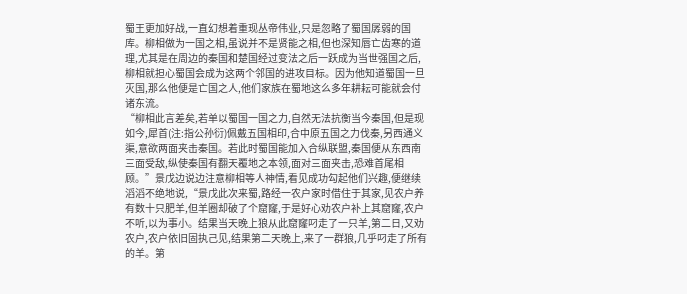蜀王更加好战,一直幻想着重现丛帝伟业,只是忽略了蜀国孱弱的国库。柳相做为一国之相,虽说并不是贤能之相,但也深知唇亡齿寒的道理,尤其是在周边的秦国和楚国经过变法之后一跃成为当世强国之后,柳相就担心蜀国会成为这两个邻国的进攻目标。因为他知道蜀国一旦灭国,那么他便是亡国之人,他们家族在蜀地这么多年耕耘可能就会付诸东流。
“柳相此言差矣,若单以蜀国一国之力,自然无法抗衡当今秦国,但是现如今,犀首(注:指公孙衍)佩戴五国相印,合中原五国之力伐秦,另西通义渠,意欲两面夹击秦国。若此时蜀国能加入合纵联盟,秦国便从东西南三面受敌,纵使秦国有翻天覆地之本领,面对三面夹击,恐难首尾相顾。”景戊边说边注意柳相等人神情,看见成功勾起他们兴趣,便继续滔滔不绝地说,“景戊此次来蜀,路经一农户家时借住于其家,见农户养有数十只肥羊,但羊圈却破了个窟窿,于是好心劝农户补上其窟窿,农户不听,以为事小。结果当天晚上狼从此窟窿叼走了一只羊,第二日,又劝农户,农户依旧固执己见,结果第二天晚上,来了一群狼,几乎叼走了所有的羊。第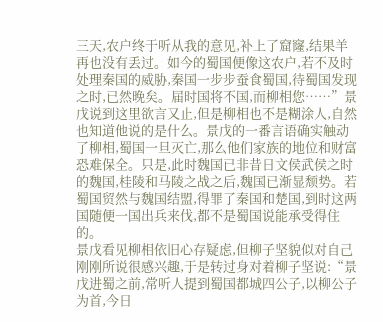三天,农户终于听从我的意见,补上了窟窿,结果羊再也没有丢过。如今的蜀国便像这农户,若不及时处理秦国的威胁,秦国一步步蚕食蜀国,待蜀国发现之时,已然晚矣。届时国将不国,而柳相您……”景戊说到这里欲言又止,但是柳相也不是糊涂人,自然也知道他说的是什么。景戊的一番言语确实触动了柳相,蜀国一旦灭亡,那么他们家族的地位和财富恐难保全。只是,此时魏国已非昔日文侯武侯之时的魏国,桂陵和马陵之战之后,魏国已渐显颓势。若蜀国贸然与魏国结盟,得罪了秦国和楚国,到时这两国随便一国出兵来伐,都不是蜀国说能承受得住的。
景戊看见柳相依旧心存疑虑,但柳子坚貌似对自己刚刚所说很感兴趣,于是转过身对着柳子坚说:“景戊进蜀之前,常听人提到蜀国都城四公子,以柳公子为首,今日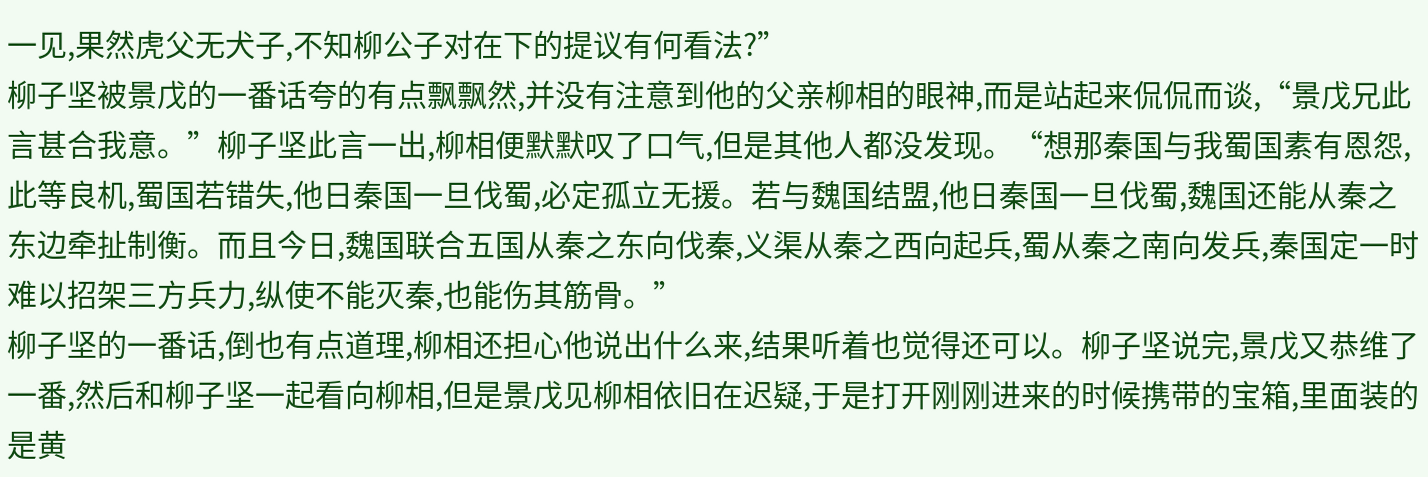一见,果然虎父无犬子,不知柳公子对在下的提议有何看法?”
柳子坚被景戊的一番话夸的有点飘飘然,并没有注意到他的父亲柳相的眼神,而是站起来侃侃而谈,“景戊兄此言甚合我意。”柳子坚此言一出,柳相便默默叹了口气,但是其他人都没发现。“想那秦国与我蜀国素有恩怨,此等良机,蜀国若错失,他日秦国一旦伐蜀,必定孤立无援。若与魏国结盟,他日秦国一旦伐蜀,魏国还能从秦之东边牵扯制衡。而且今日,魏国联合五国从秦之东向伐秦,义渠从秦之西向起兵,蜀从秦之南向发兵,秦国定一时难以招架三方兵力,纵使不能灭秦,也能伤其筋骨。”
柳子坚的一番话,倒也有点道理,柳相还担心他说出什么来,结果听着也觉得还可以。柳子坚说完,景戊又恭维了一番,然后和柳子坚一起看向柳相,但是景戊见柳相依旧在迟疑,于是打开刚刚进来的时候携带的宝箱,里面装的是黄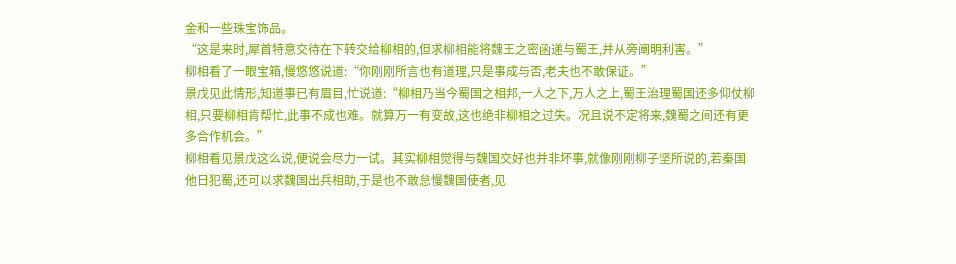金和一些珠宝饰品。
“这是来时,犀首特意交待在下转交给柳相的,但求柳相能将魏王之密函递与蜀王,并从旁阐明利害。”
柳相看了一眼宝箱,慢悠悠说道:“你刚刚所言也有道理,只是事成与否,老夫也不敢保证。”
景戊见此情形,知道事已有眉目,忙说道:“柳相乃当今蜀国之相邦,一人之下,万人之上,蜀王治理蜀国还多仰仗柳相,只要柳相肯帮忙,此事不成也难。就算万一有变故,这也绝非柳相之过失。况且说不定将来,魏蜀之间还有更多合作机会。”
柳相看见景戊这么说,便说会尽力一试。其实柳相觉得与魏国交好也并非坏事,就像刚刚柳子坚所说的,若秦国他日犯蜀,还可以求魏国出兵相助,于是也不敢怠慢魏国使者,见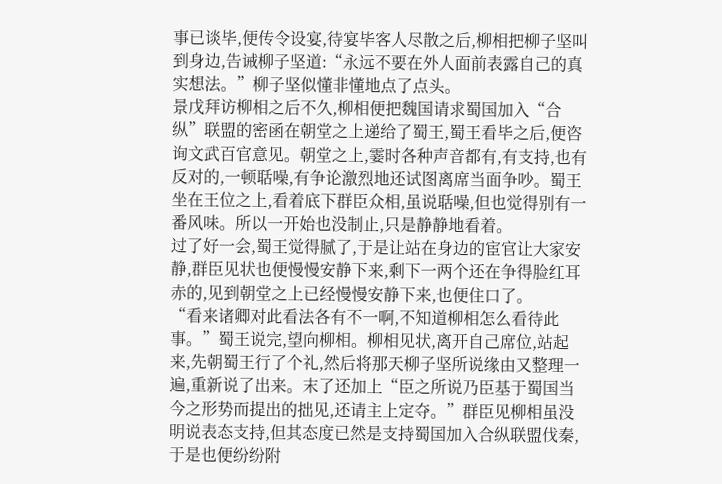事已谈毕,便传令设宴,待宴毕客人尽散之后,柳相把柳子坚叫到身边,告诫柳子坚道:“永远不要在外人面前表露自己的真实想法。”柳子坚似懂非懂地点了点头。
景戊拜访柳相之后不久,柳相便把魏国请求蜀国加入“合纵”联盟的密函在朝堂之上递给了蜀王,蜀王看毕之后,便咨询文武百官意见。朝堂之上,霎时各种声音都有,有支持,也有反对的,一顿聒噪,有争论激烈地还试图离席当面争吵。蜀王坐在王位之上,看着底下群臣众相,虽说聒噪,但也觉得别有一番风味。所以一开始也没制止,只是静静地看着。
过了好一会,蜀王觉得腻了,于是让站在身边的宦官让大家安静,群臣见状也便慢慢安静下来,剩下一两个还在争得脸红耳赤的,见到朝堂之上已经慢慢安静下来,也便住口了。
“看来诸卿对此看法各有不一啊,不知道柳相怎么看待此事。”蜀王说完,望向柳相。柳相见状,离开自己席位,站起来,先朝蜀王行了个礼,然后将那天柳子坚所说缘由又整理一遍,重新说了出来。末了还加上“臣之所说乃臣基于蜀国当今之形势而提出的拙见,还请主上定夺。”群臣见柳相虽没明说表态支持,但其态度已然是支持蜀国加入合纵联盟伐秦,于是也便纷纷附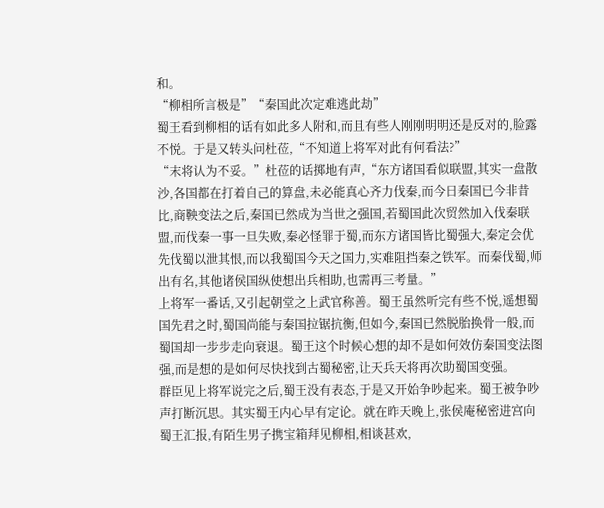和。
“柳相所言极是”“秦国此次定难逃此劫”
蜀王看到柳相的话有如此多人附和,而且有些人刚刚明明还是反对的,脸露不悦。于是又转头问杜莅,“不知道上将军对此有何看法?”
“末将认为不妥。”杜莅的话掷地有声,“东方诸国看似联盟,其实一盘散沙,各国都在打着自己的算盘,未必能真心齐力伐秦,而今日秦国已今非昔比,商鞅变法之后,秦国已然成为当世之强国,若蜀国此次贸然加入伐秦联盟,而伐秦一事一旦失败,秦必怪罪于蜀,而东方诸国皆比蜀强大,秦定会优先伐蜀以泄其恨,而以我蜀国今天之国力,实难阻挡秦之铁军。而秦伐蜀,师出有名,其他诸侯国纵使想出兵相助,也需再三考量。”
上将军一番话,又引起朝堂之上武官称善。蜀王虽然听完有些不悦,遥想蜀国先君之时,蜀国尚能与秦国拉锯抗衡,但如今,秦国已然脱胎换骨一般,而蜀国却一步步走向衰退。蜀王这个时候心想的却不是如何效仿秦国变法图强,而是想的是如何尽快找到古蜀秘密,让天兵天将再次助蜀国变强。
群臣见上将军说完之后,蜀王没有表态,于是又开始争吵起来。蜀王被争吵声打断沉思。其实蜀王内心早有定论。就在昨天晚上,张侯庵秘密进宫向蜀王汇报,有陌生男子携宝箱拜见柳相,相谈甚欢,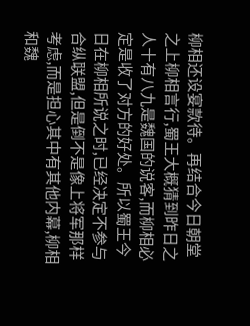柳相还设宴款待。再结合今日朝堂之上柳相言行,蜀王大概猜到昨日之人十有八九是魏国的说客,而柳相必定是收了对方的好处。所以蜀王今日在柳相所说之时,已经决定不参与合纵联盟,但是倒不是像上将军那样考虑,而是担心其中有其他内幕,柳相和魏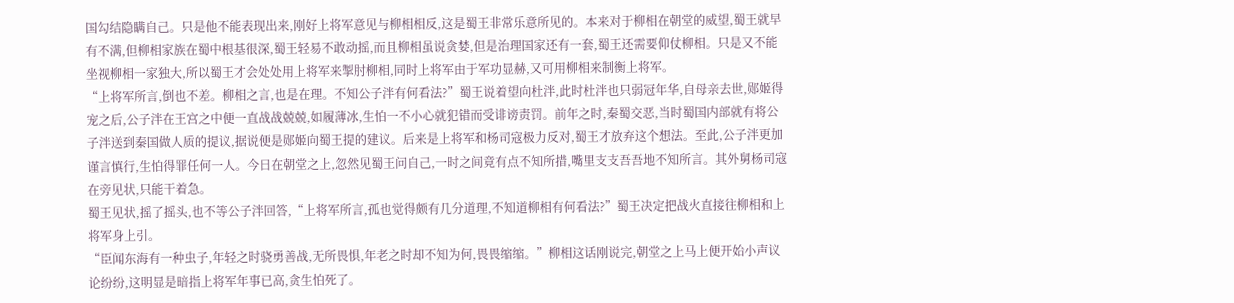国勾结隐瞒自己。只是他不能表现出来,刚好上将军意见与柳相相反,这是蜀王非常乐意所见的。本来对于柳相在朝堂的威望,蜀王就早有不满,但柳相家族在蜀中根基很深,蜀王轻易不敢动摇,而且柳相虽说贪婪,但是治理国家还有一套,蜀王还需要仰仗柳相。只是又不能坐视柳相一家独大,所以蜀王才会处处用上将军来掣肘柳相,同时上将军由于军功显赫,又可用柳相来制衡上将军。
“上将军所言,倒也不差。柳相之言,也是在理。不知公子泮有何看法?”蜀王说着望向杜泮,此时杜泮也只弱冠年华,自母亲去世,郧姬得宠之后,公子泮在王宫之中便一直战战兢兢,如履薄冰,生怕一不小心就犯错而受诽谤责罚。前年之时,秦蜀交恶,当时蜀国内部就有将公子泮送到秦国做人质的提议,据说便是郧姬向蜀王提的建议。后来是上将军和杨司寇极力反对,蜀王才放弃这个想法。至此,公子泮更加谨言慎行,生怕得罪任何一人。今日在朝堂之上,忽然见蜀王问自己,一时之间竟有点不知所措,嘴里支支吾吾地不知所言。其外舅杨司寇在旁见状,只能干着急。
蜀王见状,摇了摇头,也不等公子泮回答,“上将军所言,孤也觉得颇有几分道理,不知道柳相有何看法?”蜀王决定把战火直接往柳相和上将军身上引。
“臣闻东海有一种虫子,年轻之时骁勇善战,无所畏惧,年老之时却不知为何,畏畏缩缩。”柳相这话刚说完,朝堂之上马上便开始小声议论纷纷,这明显是暗指上将军年事已高,贪生怕死了。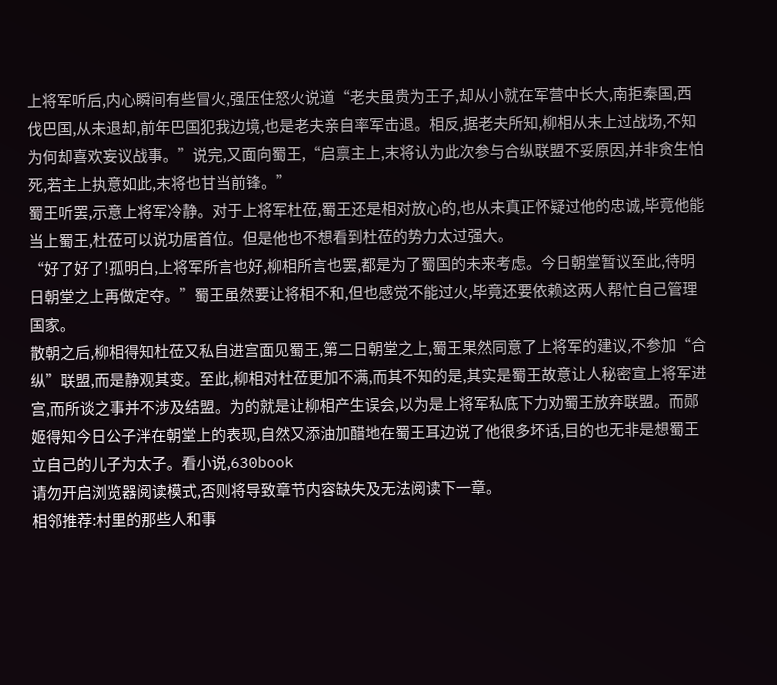上将军听后,内心瞬间有些冒火,强压住怒火说道“老夫虽贵为王子,却从小就在军营中长大,南拒秦国,西伐巴国,从未退却,前年巴国犯我边境,也是老夫亲自率军击退。相反,据老夫所知,柳相从未上过战场,不知为何却喜欢妄议战事。”说完,又面向蜀王,“启禀主上,末将认为此次参与合纵联盟不妥原因,并非贪生怕死,若主上执意如此,末将也甘当前锋。”
蜀王听罢,示意上将军冷静。对于上将军杜莅,蜀王还是相对放心的,也从未真正怀疑过他的忠诚,毕竟他能当上蜀王,杜莅可以说功居首位。但是他也不想看到杜莅的势力太过强大。
“好了好了!孤明白,上将军所言也好,柳相所言也罢,都是为了蜀国的未来考虑。今日朝堂暂议至此,待明日朝堂之上再做定夺。”蜀王虽然要让将相不和,但也感觉不能过火,毕竟还要依赖这两人帮忙自己管理国家。
散朝之后,柳相得知杜莅又私自进宫面见蜀王,第二日朝堂之上,蜀王果然同意了上将军的建议,不参加“合纵”联盟,而是静观其变。至此,柳相对杜莅更加不满,而其不知的是,其实是蜀王故意让人秘密宣上将军进宫,而所谈之事并不涉及结盟。为的就是让柳相产生误会,以为是上将军私底下力劝蜀王放弃联盟。而郧姬得知今日公子泮在朝堂上的表现,自然又添油加醋地在蜀王耳边说了他很多坏话,目的也无非是想蜀王立自己的儿子为太子。看小说,630book
请勿开启浏览器阅读模式,否则将导致章节内容缺失及无法阅读下一章。
相邻推荐:村里的那些人和事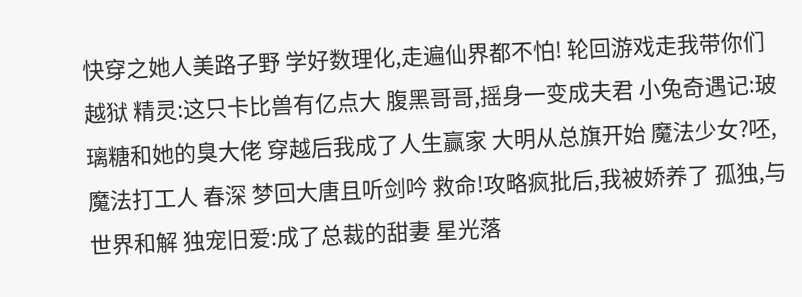快穿之她人美路子野 学好数理化,走遍仙界都不怕! 轮回游戏走我带你们越狱 精灵:这只卡比兽有亿点大 腹黑哥哥,摇身一变成夫君 小兔奇遇记:玻璃糖和她的臭大佬 穿越后我成了人生赢家 大明从总旗开始 魔法少女?呸,魔法打工人 春深 梦回大唐且听剑吟 救命!攻略疯批后,我被娇养了 孤独,与世界和解 独宠旧爱:成了总裁的甜妻 星光落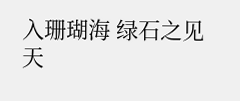入珊瑚海 绿石之见天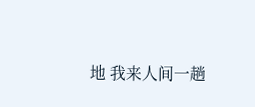地 我来人间一趟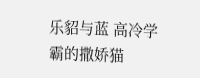乐貂与蓝 高冷学霸的撒娇猫